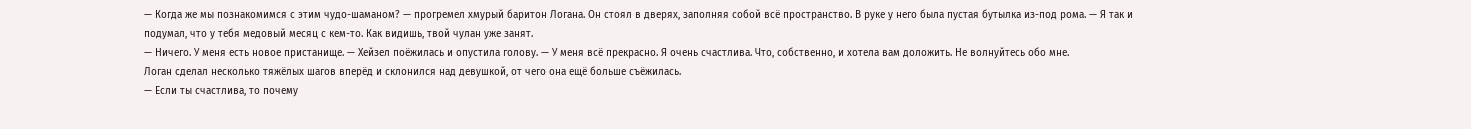— Когда же мы познакомимся с этим чудо-шаманом? — прогремел хмурый баритон Логана. Он стоял в дверях, заполняя собой всё пространство. В руке у него была пустая бутылка из-под рома. — Я так и подумал, что у тебя медовый месяц с кем-то. Как видишь, твой чулан уже занят.
— Ничего. У меня есть новое пристанище. — Хейзел поёжилась и опустила голову. — У меня всё прекрасно. Я очень счастлива. Что, собственно, и хотела вам доложить. Не волнуйтесь обо мне.
Логан сделал несколько тяжёлых шагов вперёд и склонился над девушкой, от чего она ещё больше съёжилась.
— Если ты счастлива, то почему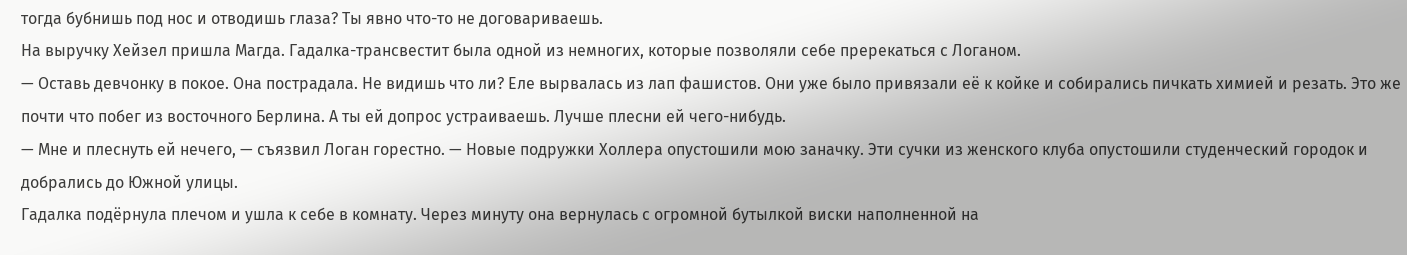тогда бубнишь под нос и отводишь глаза? Ты явно что-то не договариваешь.
На выручку Хейзел пришла Магда. Гадалка-трансвестит была одной из немногих, которые позволяли себе пререкаться с Логаном.
— Оставь девчонку в покое. Она пострадала. Не видишь что ли? Еле вырвалась из лап фашистов. Они уже было привязали её к койке и собирались пичкать химией и резать. Это же почти что побег из восточного Берлина. А ты ей допрос устраиваешь. Лучше плесни ей чего-нибудь.
— Мне и плеснуть ей нечего, — съязвил Логан горестно. — Новые подружки Холлера опустошили мою заначку. Эти сучки из женского клуба опустошили студенческий городок и добрались до Южной улицы.
Гадалка подёрнула плечом и ушла к себе в комнату. Через минуту она вернулась с огромной бутылкой виски наполненной на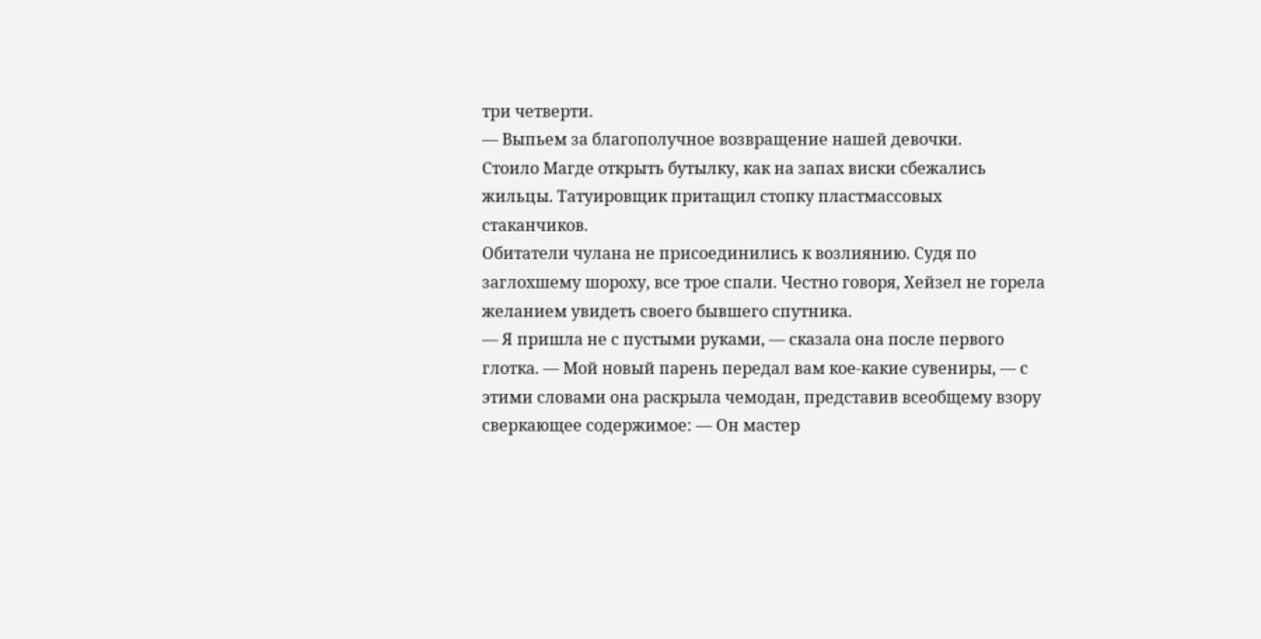три четверти.
— Выпьем за благополучное возвращение нашей девочки.
Стоило Магде открыть бутылку, как на запах виски сбежались жильцы. Татуировщик притащил стопку пластмассовых стаканчиков.
Обитатели чулана не присоединились к возлиянию. Судя по заглохшему шороху, все трое спали. Честно говоря, Хейзел не горела желанием увидеть своего бывшего спутника.
— Я пришла не с пустыми руками, — сказала она после первого глотка. — Мой новый парень передал вам кое-какие сувениры, — с этими словами она раскрыла чемодан, представив всеобщему взору сверкающее содержимое: — Он мастер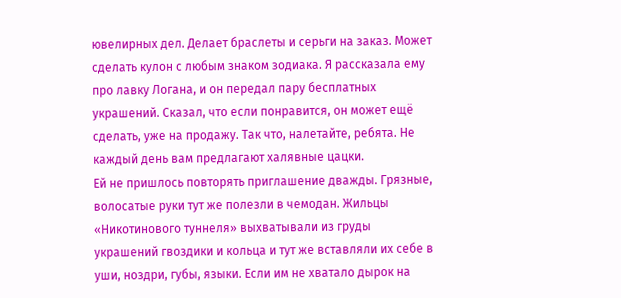ювелирных дел. Делает браслеты и серьги на заказ. Может сделать кулон с любым знаком зодиака. Я рассказала ему про лавку Логана, и он передал пару бесплатных украшений. Сказал, что если понравится, он может ещё сделать, уже на продажу. Так что, налетайте, ребята. Не каждый день вам предлагают халявные цацки.
Ей не пришлось повторять приглашение дважды. Грязные, волосатые руки тут же полезли в чемодан. Жильцы «Никотинового туннеля» выхватывали из груды украшений гвоздики и кольца и тут же вставляли их себе в уши, ноздри, губы, языки. Если им не хватало дырок на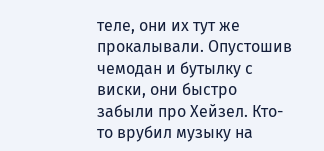теле, они их тут же прокалывали. Опустошив чемодан и бутылку с виски, они быстро забыли про Хейзел. Кто-то врубил музыку на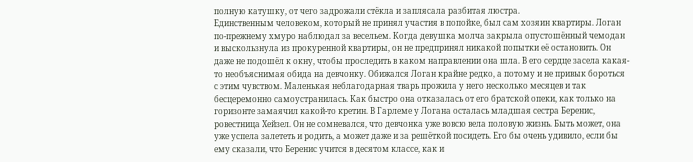полную катушку, от чего задрожали стёклa и заплясала разбитая люстра.
Единственным человеком, который не принял участия в попойке, был сам хозяин квартиры. Логан по-прежнему хмуро наблюдал за весельем. Когда девушка молча закрыла опустошённый чемодан и выскользнула из прокуренной квартиры, он не предпринял никакой попытки её остановить. Он даже не подошёл к окну, чтобы проследить в каком направлении она шла. В его сердце засела какая-то необъяснимая обида на девчонку. Обижался Логан крайне редко, а потому и не привык бороться с этим чувством. Маленькая неблагодарная тварь прожила у него несколько месяцев и так бесцеремонно самоустранилась. Как быстро она отказалась от его братской опеки, как только на горизонте замаячил какой-то кретин. В Гарлеме у Логана осталась младшая сестра Беренис, ровестница Хейзел. Он не сомневался, что девчонка уже вовсю вела половую жизнь. Быть может, она уже успела залететь и родить, а может даже и за решёткой посидеть. Его бы очень удивило, если бы ему сказали, что Беренис учится в десятом классе, как и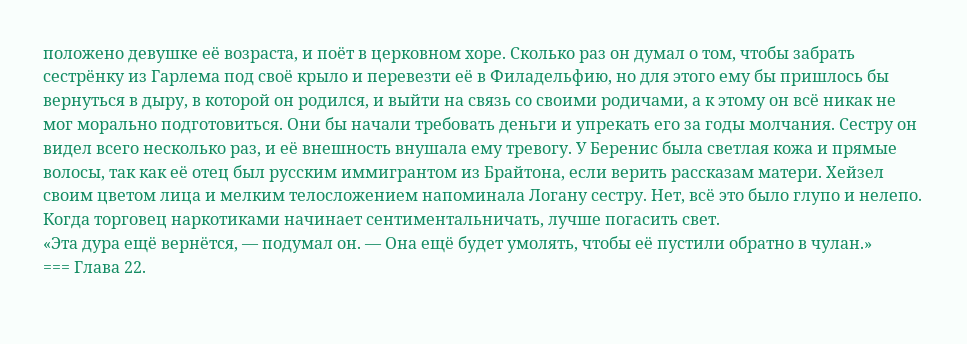положено девушке её возраста, и поёт в церковном хоре. Сколько раз он думал о том, чтобы забрать сестрёнку из Гарлема под своё крыло и перевезти её в Филадельфию, но для этого ему бы пришлось бы вернуться в дыру, в которой он родился, и выйти на связь со своими родичами, а к этому он всё никак не мог морально подготовиться. Они бы начали требовать деньги и упрекать его за годы молчания. Сестру он видел всего несколько раз, и её внешность внушала ему тревогу. У Беренис была светлая кожа и прямые волосы, так как её отец был русским иммигрантом из Брайтона, если верить рассказам матери. Хейзел своим цветом лица и мелким телосложением напоминала Логану сестру. Нет, всё это было глупо и нелепо. Когда торговец наркотиками начинает сентиментальничать, лучше погасить свет.
«Эта дура ещё вернётся, — подумал он. — Она ещё будет умолять, чтобы её пустили обратно в чулан.»
=== Глава 22.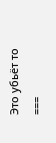Это убьёт то ===